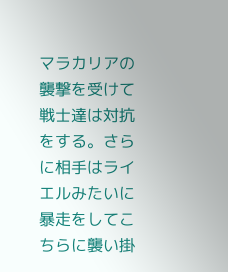マラカリアの襲撃を受けて戦士達は対抗をする。さらに相手はライエルみたいに暴走をしてこちらに襲い掛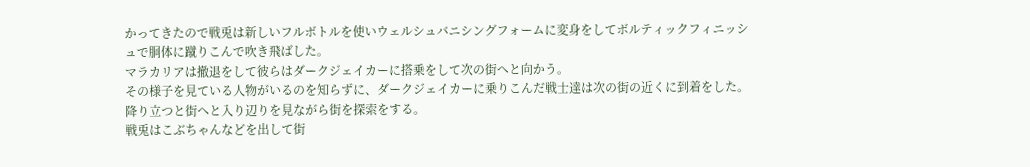かってきたので戦兎は新しいフルボトルを使いウェルシュバニシングフォームに変身をしてボルティックフィニッシュで胴体に蹴りこんで吹き飛ばした。
マラカリアは撤退をして彼らはダークジェイカーに搭乗をして次の街へと向かう。
その様子を見ている人物がいるのを知らずに、ダークジェイカーに乗りこんだ戦士達は次の街の近くに到着をした。降り立つと街へと入り辺りを見ながら街を探索をする。
戦兎はこぶちゃんなどを出して街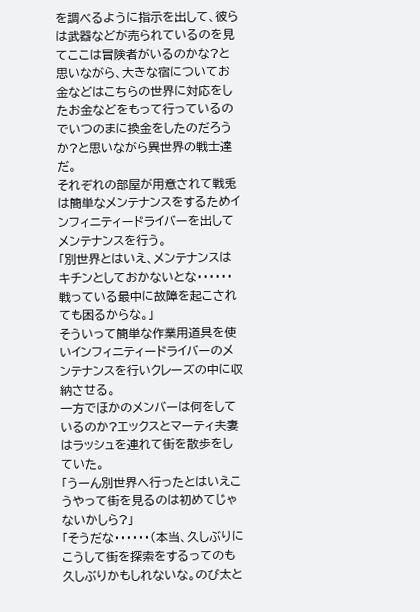を調べるように指示を出して、彼らは武器などが売られているのを見てここは冒険者がいるのかな?と思いながら、大きな宿についてお金などはこちらの世界に対応をしたお金などをもって行っているのでいつのまに換金をしたのだろうか?と思いながら異世界の戦士達だ。
それぞれの部屋が用意されて戦兎は簡単なメンテナンスをするためインフィニティードライバーを出してメンテナンスを行う。
「別世界とはいえ、メンテナンスはキチンとしておかないとな・・・・・・戦っている最中に故障を起こされても困るからな。」
そういって簡単な作業用道具を使いインフィニティードライバーのメンテナンスを行いクレーズの中に収納させる。
一方でほかのメンバーは何をしているのか?エックスとマーティ夫妻はラッシュを連れて街を散歩をしていた。
「うーん別世界へ行ったとはいえこうやって街を見るのは初めてじゃないかしら?」
「そうだな・・・・・・(本当、久しぶりにこうして街を探索をするってのも久しぶりかもしれないな。のび太と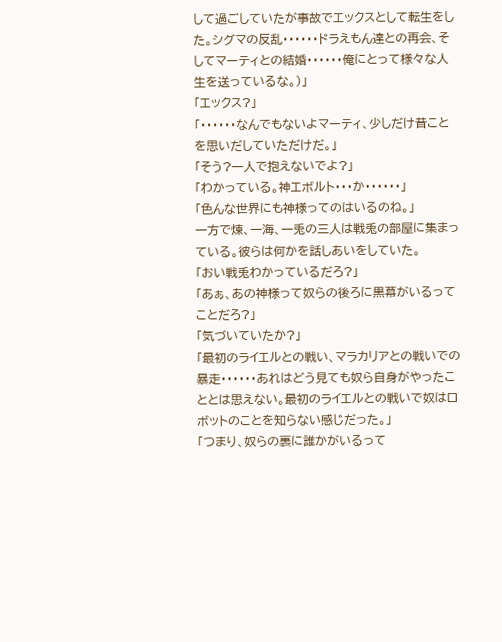して過ごしていたが事故でエックスとして転生をした。シグマの反乱・・・・・・ドラえもん達との再会、そしてマーティとの結婚・・・・・・俺にとって様々な人生を送っているな。)」
「エックス?」
「・・・・・・なんでもないよマーティ、少しだけ昔ことを思いだしていただけだ。」
「そう?一人で抱えないでよ?」
「わかっている。神エボルト・・・か・・・・・・」
「色んな世界にも神様ってのはいるのね。」
一方で煉、一海、一兎の三人は戦兎の部屋に集まっている。彼らは何かを話しあいをしていた。
「おい戦兎わかっているだろ?」
「あぁ、あの神様って奴らの後ろに黒幕がいるってことだろ?」
「気づいていたか?」
「最初のライエルとの戦い、マラカリアとの戦いでの暴走・・・・・・あれはどう見ても奴ら自身がやったこととは思えない。最初のライエルとの戦いで奴はロボットのことを知らない感じだった。」
「つまり、奴らの裏に誰かがいるって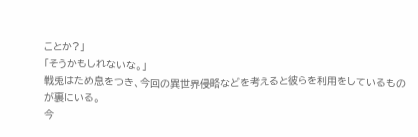ことか?」
「そうかもしれないな。」
戦兎はため息をつき、今回の異世界侵略などを考えると彼らを利用をしているものが裏にいる。
今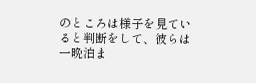のところは様子を見ていると判断をして、彼らは一晩泊ま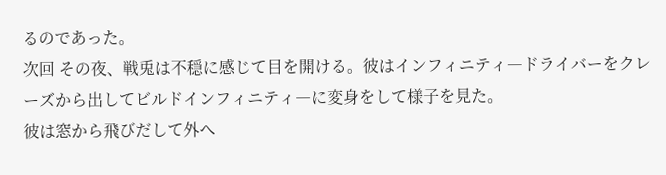るのであった。
次回 その夜、戦兎は不穏に感じて目を開ける。彼はインフィニティ―ドライバーをクレーズから出してビルドインフィニティ―に変身をして様子を見た。
彼は窓から飛びだして外へ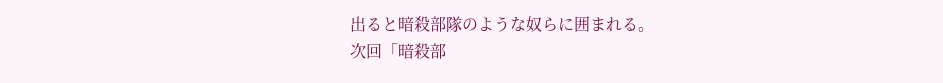出ると暗殺部隊のような奴らに囲まれる。
次回「暗殺部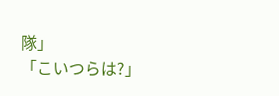隊」
「こいつらは?」